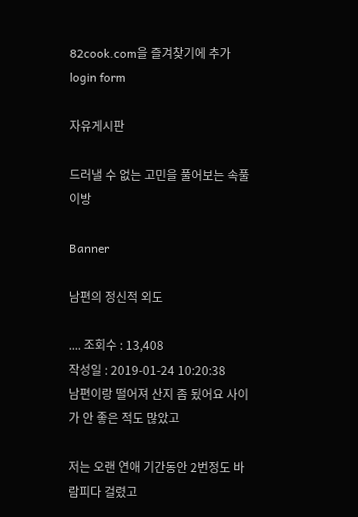82cook.com을 즐겨찾기에 추가
login form

자유게시판

드러낼 수 없는 고민을 풀어보는 속풀이방

Banner

남편의 정신적 외도

.... 조회수 : 13,408
작성일 : 2019-01-24 10:20:38
남편이랑 떨어져 산지 좀 됬어요 사이가 안 좋은 적도 많았고

저는 오랜 연애 기간동안 2번정도 바람피다 걸렸고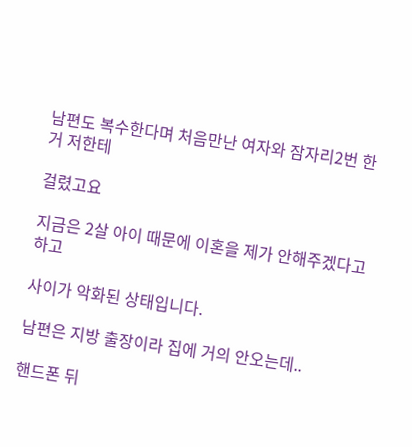남편도 복수한다며 처음만난 여자와 잠자리2번 한 거 저한테

걸렸고요

지금은 2살 아이 때문에 이혼을 제가 안해주겠다고 하고

사이가 악화된 상태입니다.

남편은 지방 출장이라 집에 거의 안오는데..

핸드폰 뒤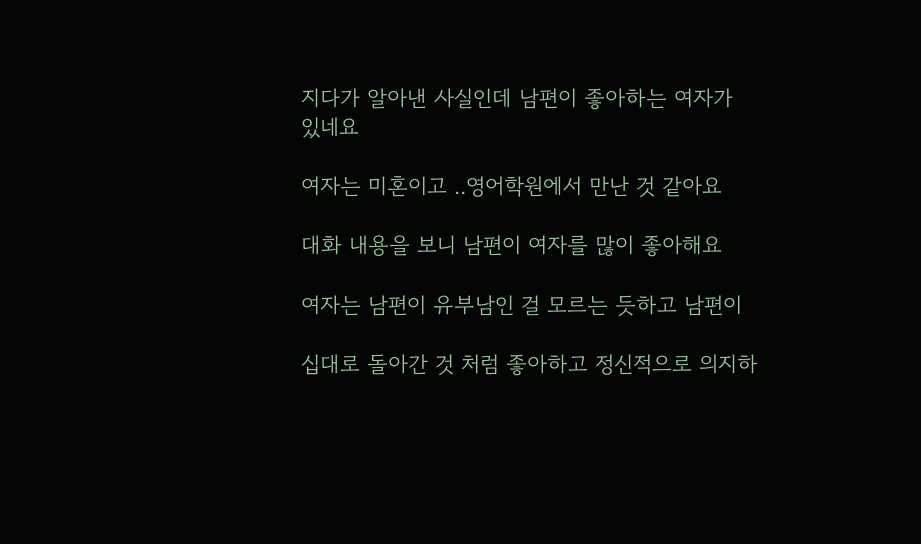지다가 알아낸 사실인데 남편이 좋아하는 여자가
있네요

여자는 미혼이고 ..영어학원에서 만난 것 같아요

대화 내용을 보니 남편이 여자를 많이 좋아해요

여자는 남편이 유부남인 걸 모르는 듯하고 남편이

십대로 돌아간 것 처럼 좋아하고 정신적으로 의지하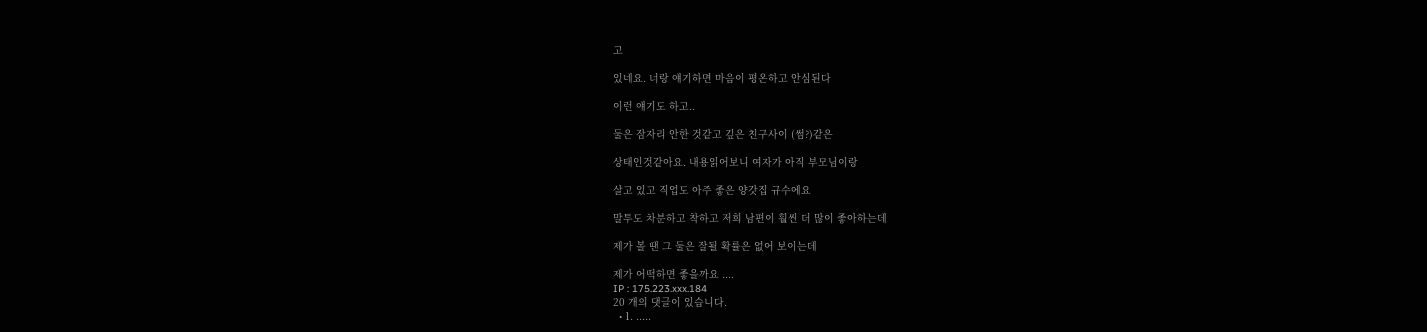고

있네요. 너랑 얘기하면 마음이 평온하고 안심된다

이런 얘기도 하고..

둘은 잠자리 안한 것같고 깊은 친구사이 (썸?)같은

상태인것같아요. 내용읽어보니 여자가 아직 부모님이랑

살고 있고 직업도 아주 좋은 양갓집 규수에요

말투도 차분하고 착하고 저희 남편이 훨씬 더 많이 좋아하는데

제가 볼 땐 그 둘은 잘될 확률은 없어 보이는데

제가 어떡하면 좋을까요 ....
IP : 175.223.xxx.184
20 개의 댓글이 있습니다.
  • 1. .....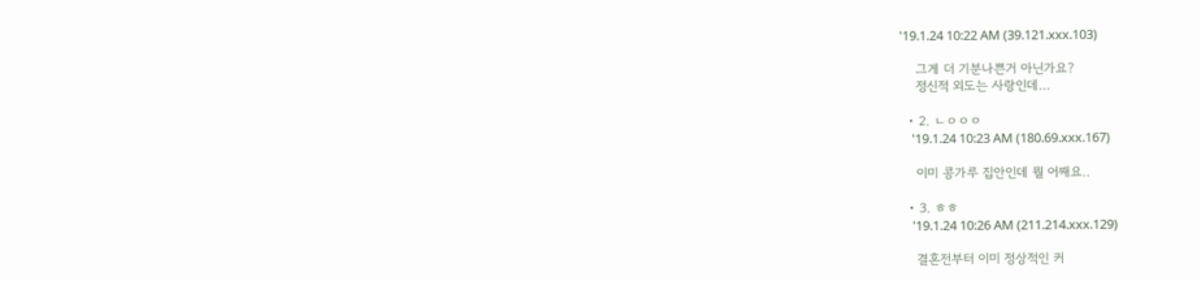'19.1.24 10:22 AM (39.121.xxx.103)

    그게 더 기분나쁜거 아닌가요?
    정신적 외도는 사랑인데...

  • 2. ㄴㅇㅇㅇ
    '19.1.24 10:23 AM (180.69.xxx.167)

    이미 콩가루 집안인데 뭘 어째요..

  • 3. ㅎㅎ
    '19.1.24 10:26 AM (211.214.xxx.129)

    결혼전부터 이미 정상적인 커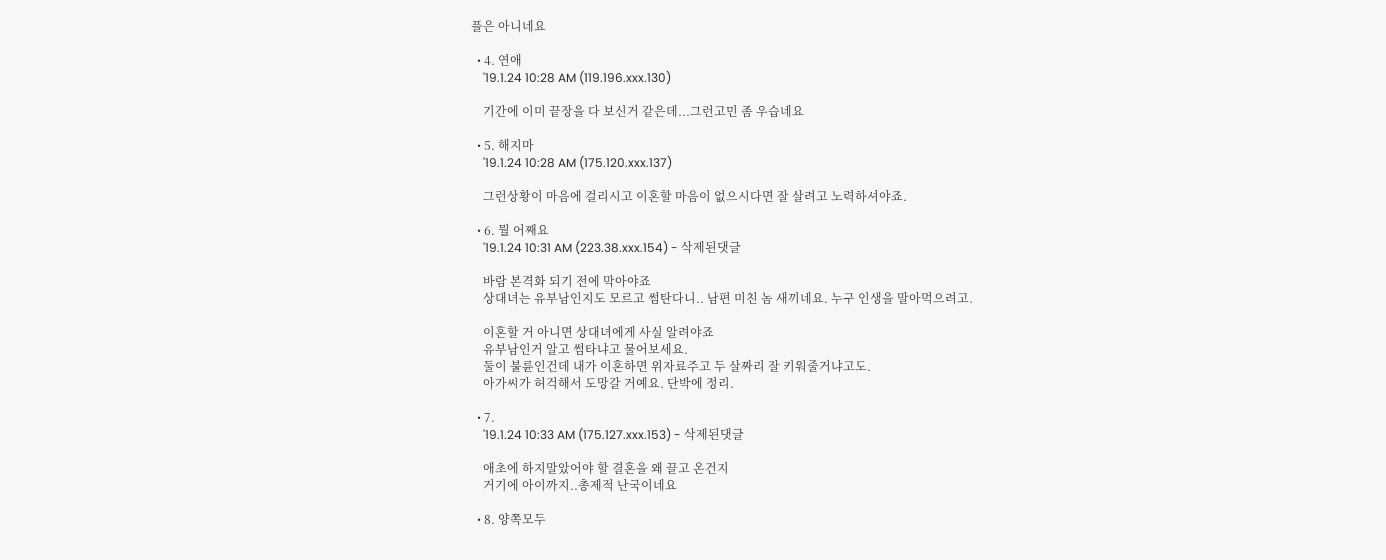플은 아니네요

  • 4. 연애
    '19.1.24 10:28 AM (119.196.xxx.130)

    기간에 이미 끝장을 다 보신거 같은데...그런고민 좀 우습네요

  • 5. 해지마
    '19.1.24 10:28 AM (175.120.xxx.137)

    그런상황이 마음에 걸리시고 이혼할 마음이 없으시다면 잘 살려고 노력하셔야죠.

  • 6. 뭘 어째요
    '19.1.24 10:31 AM (223.38.xxx.154) - 삭제된댓글

    바람 본격화 되기 전에 막아야죠
    상대녀는 유부남인지도 모르고 썸탄다니.. 남편 미친 놈 새끼네요. 누구 인생을 말아먹으려고.

    이혼할 거 아니면 상대녀에게 사실 알려야죠
    유부남인거 알고 썸타냐고 물어보세요.
    둘이 불륜인건데 내가 이혼하면 위자료주고 두 살짜리 잘 키워줄거냐고도.
    아가씨가 허걱해서 도망갈 거예요. 단박에 정리.

  • 7.
    '19.1.24 10:33 AM (175.127.xxx.153) - 삭제된댓글

    애초에 하지말았어야 할 결혼을 왜 끌고 온건지
    거기에 아이까지..총제적 난국이네요

  • 8. 양쪽모두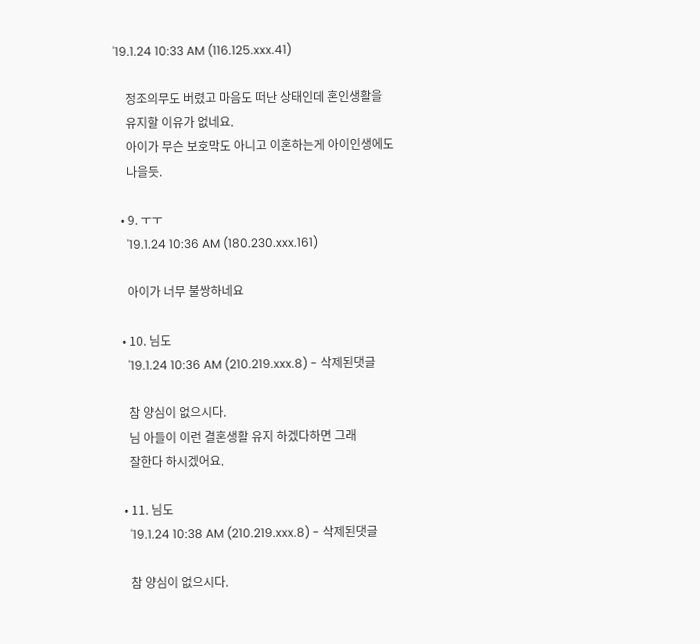'19.1.24 10:33 AM (116.125.xxx.41)

    정조의무도 버렸고 마음도 떠난 상태인데 혼인생활을
    유지할 이유가 없네요.
    아이가 무슨 보호막도 아니고 이혼하는게 아이인생에도
    나을듯.

  • 9. ㅜㅜ
    '19.1.24 10:36 AM (180.230.xxx.161)

    아이가 너무 불쌍하네요

  • 10. 님도
    '19.1.24 10:36 AM (210.219.xxx.8) - 삭제된댓글

    참 양심이 없으시다.
    님 아들이 이런 결혼생활 유지 하겠다하면 그래
    잘한다 하시겠어요.

  • 11. 님도
    '19.1.24 10:38 AM (210.219.xxx.8) - 삭제된댓글

    참 양심이 없으시다.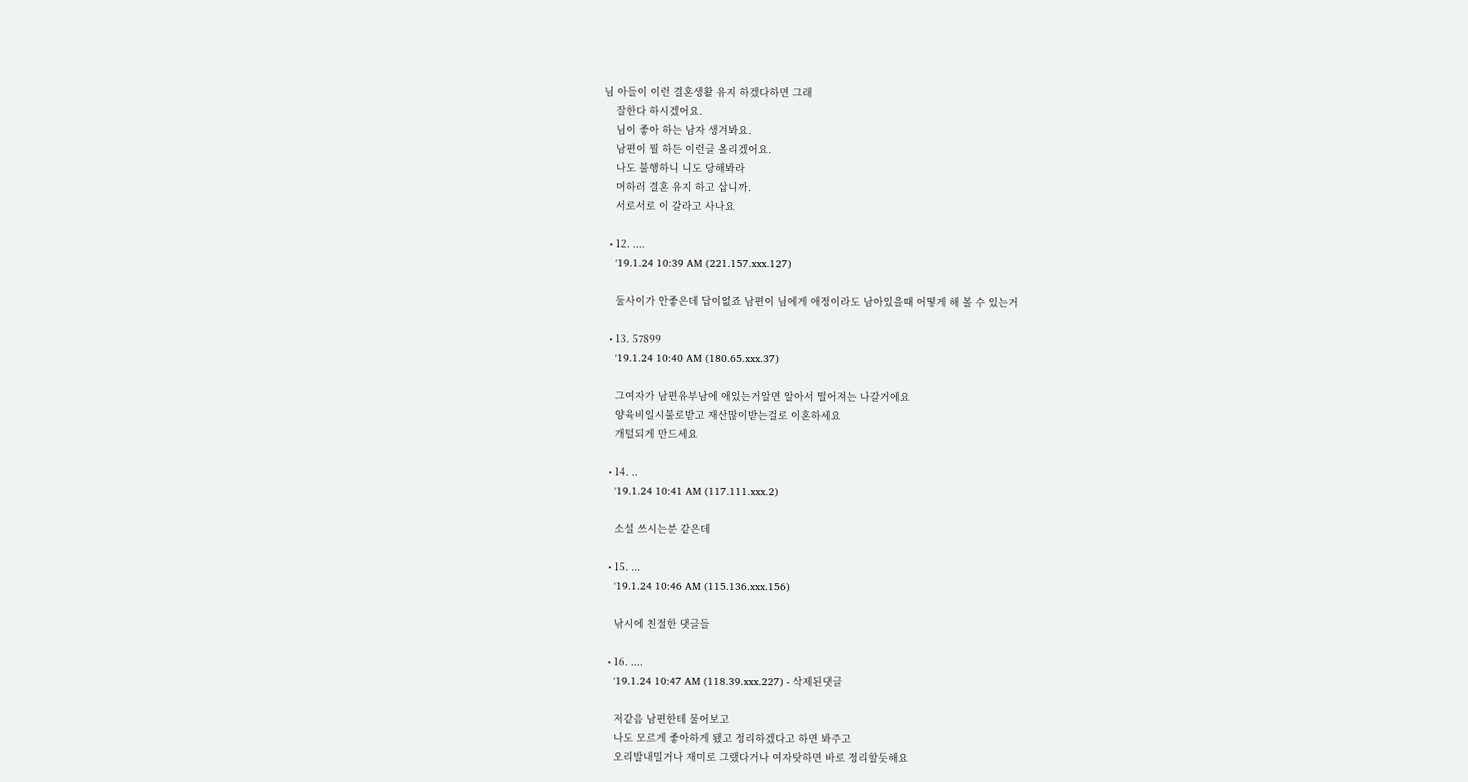님 아들이 이런 결혼생활 유지 하겠다하면 그래
    잘한다 하시겠어요.
    님이 좋아 하는 남자 생겨봐요.
    남편이 뭘 하든 이런글 올리겠어요.
    나도 불행하니 니도 당해봐라
    머하러 결혼 유지 하고 삽니까.
    서로서로 이 갈라고 사나요

  • 12. ....
    '19.1.24 10:39 AM (221.157.xxx.127)

    둘사이가 안좋은데 답이없죠 남편이 님에게 애정이라도 남아있을때 어떻게 해 볼 수 있는거

  • 13. 57899
    '19.1.24 10:40 AM (180.65.xxx.37)

    그여자가 남편유부남에 애있는거알면 알아서 떨어져는 나갈거에요
    양육비일시불로받고 재산많이받는걸로 이혼하세요
    개털되게 만드세요

  • 14. ..
    '19.1.24 10:41 AM (117.111.xxx.2)

    소설 쓰시는분 같은데

  • 15. ...
    '19.1.24 10:46 AM (115.136.xxx.156)

    낚시에 친절한 댓글들

  • 16. ....
    '19.1.24 10:47 AM (118.39.xxx.227) - 삭제된댓글

    저같음 남편한테 물어보고
    나도 모르게 좋아하게 됐고 정리하겠다고 하면 봐주고
    오리발내밀거나 재미로 그랬다거나 여자탓하면 바로 정리할듯해요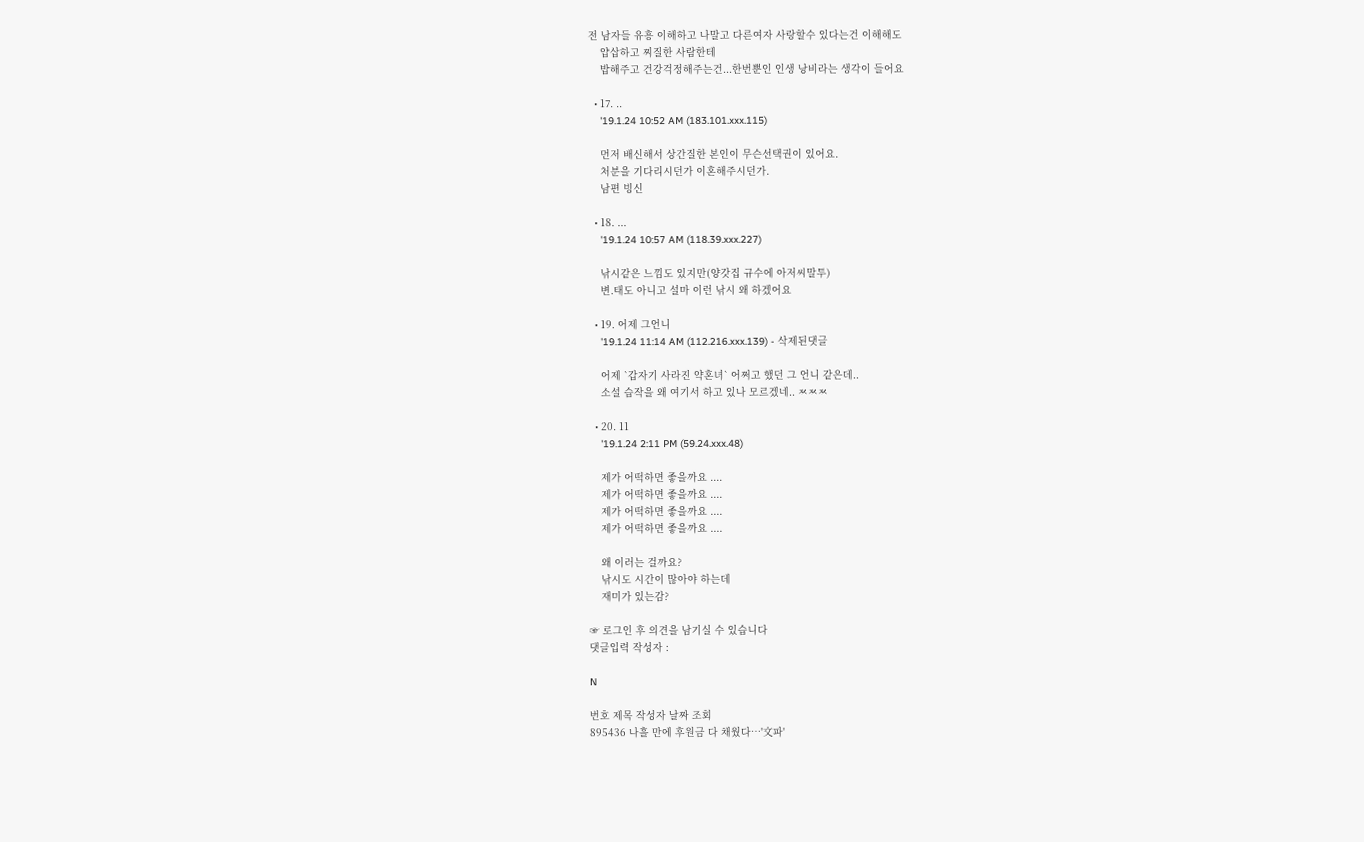전 남자들 유흥 이해하고 나말고 다른여자 사랑할수 있다는건 이해해도
    얍삽하고 찌질한 사람한테
    밥해주고 건강걱정해주는건...한번뿐인 인생 낭비라는 생각이 들어요

  • 17. ..
    '19.1.24 10:52 AM (183.101.xxx.115)

    먼저 배신해서 상간질한 본인이 무슨선택권이 있어요.
    처분을 기다리시던가 이혼해주시던가.
    남편 빙신

  • 18. ...
    '19.1.24 10:57 AM (118.39.xxx.227)

    낚시같은 느낌도 있지만(양갓집 규수에 아저씨말투)
    변.태도 아니고 설마 이런 낚시 왜 하겠어요

  • 19. 어제 그언니
    '19.1.24 11:14 AM (112.216.xxx.139) - 삭제된댓글

    어제 `갑자기 사라진 약혼녀` 어쩌고 했던 그 언니 같은데..
    소설 습작을 왜 여기서 하고 있나 모르겠네.. ㅉㅉㅉ

  • 20. 11
    '19.1.24 2:11 PM (59.24.xxx.48)

    제가 어떡하면 좋을까요 ....
    제가 어떡하면 좋을까요 ....
    제가 어떡하면 좋을까요 ....
    제가 어떡하면 좋을까요 ....

    왜 이러는 걸까요?
    낚시도 시간이 많아야 하는데
    재미가 있는감?

☞ 로그인 후 의견을 남기실 수 있습니다
댓글입력 작성자 :

N

번호 제목 작성자 날짜 조회
895436 나흘 만에 후원금 다 채웠다…'文파'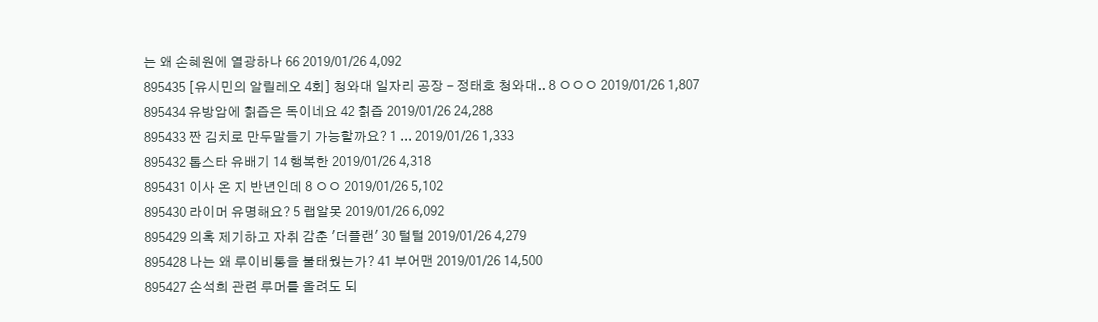는 왜 손혜원에 열광하나 66 2019/01/26 4,092
895435 [유시민의 알릴레오 4회] 청와대 일자리 공장 - 정태호 청와대.. 8 ㅇㅇㅇ 2019/01/26 1,807
895434 유방암에 칡즙은 독이네요 42 칡즙 2019/01/26 24,288
895433 짠 김치로 만두말들기 가능할까요? 1 ... 2019/01/26 1,333
895432 톱스타 유배기 14 행복한 2019/01/26 4,318
895431 이사 온 지 반년인데 8 ㅇㅇ 2019/01/26 5,102
895430 라이머 유명해요? 5 랩알못 2019/01/26 6,092
895429 의혹 제기하고 자취 감춘 '더플랜' 30 털털 2019/01/26 4,279
895428 나는 왜 루이비통을 불태웠는가? 41 부어맨 2019/01/26 14,500
895427 손석희 관련 루머를 올려도 되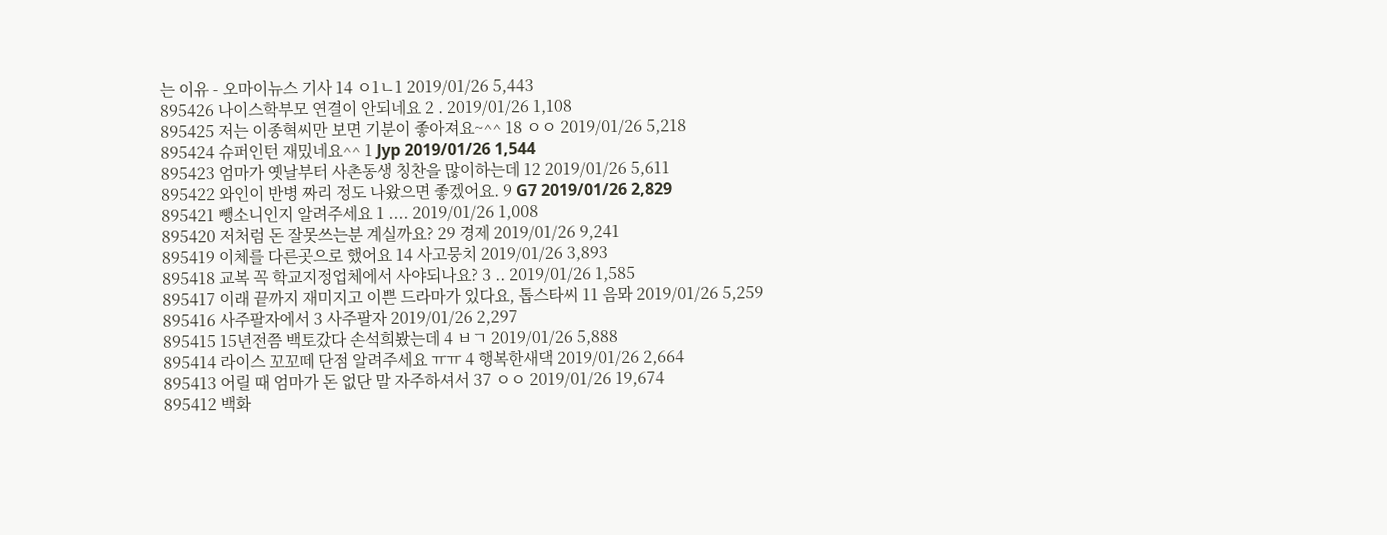는 이유 - 오마이뉴스 기사 14 ㅇ1ㄴ1 2019/01/26 5,443
895426 나이스학부모 연결이 안되네요 2 . 2019/01/26 1,108
895425 저는 이종혁씨만 보면 기분이 좋아져요~^^ 18 ㅇㅇ 2019/01/26 5,218
895424 슈퍼인턴 재밌네요^^ 1 Jyp 2019/01/26 1,544
895423 엄마가 옛날부터 사촌동생 칭찬을 많이하는데 12 2019/01/26 5,611
895422 와인이 반병 짜리 정도 나왔으면 좋겠어요. 9 G7 2019/01/26 2,829
895421 뺑소니인지 알려주세요 1 .... 2019/01/26 1,008
895420 저처럼 돈 잘못쓰는분 계실까요? 29 경제 2019/01/26 9,241
895419 이체를 다른곳으로 했어요 14 사고뭉치 2019/01/26 3,893
895418 교복 꼭 학교지정업체에서 사야되나요? 3 .. 2019/01/26 1,585
895417 이래 끝까지 재미지고 이쁜 드라마가 있다요, 톱스타씨 11 음뫄 2019/01/26 5,259
895416 사주팔자에서 3 사주팔자 2019/01/26 2,297
895415 15년전쯤 백토갔다 손석희봤는데 4 ㅂㄱ 2019/01/26 5,888
895414 라이스 꼬꼬떼 단점 알려주세요 ㅠㅠ 4 행복한새댁 2019/01/26 2,664
895413 어릴 때 엄마가 돈 없단 말 자주하셔서 37 ㅇㅇ 2019/01/26 19,674
895412 백화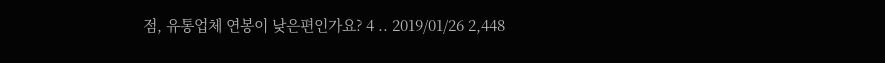점, 유통업체 연봉이 낮은편인가요? 4 .. 2019/01/26 2,448